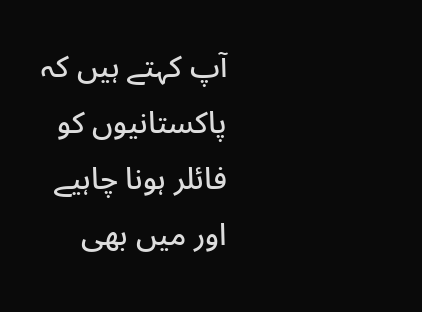آپ کہتے ہیں کہ پاکستانیوں کو فائلر ہونا چاہیے اور میں بھی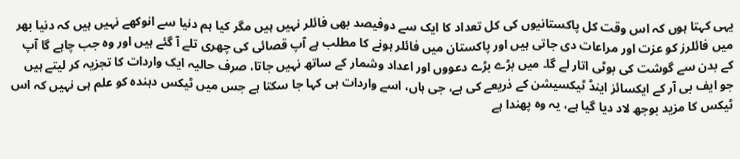یہی کہتا ہوں کہ اس وقت کل پاکستانیوں کی کل تعداد کا ایک سے دوفیصد بھی فائلر نہیں ہیں مگر کیا ہم دنیا سے انوکھے نہیں ہیں کہ دنیا بھر میں فائلرز کو عزت اور مراعات دی جاتی ہیں اور پاکستان میں فائلر ہونے کا مطلب ہے آپ قصائی کی چھری تلے آ گئے ہیں اور وہ جب چاہے گا آپ کے بدن سے گوشت کی بوٹی اتار لے گا۔ میں بڑے بڑے دعووں اور اعداد وشمار کے ساتھ نہیں جاتا، صرف حالیہ ایک واردات کا تجزیہ کر لیتے ہیں جو ایف بی آر کے ایکسائز اینڈ ٹیکسیشن کے ذریعے کی ہے، جی ہاں، اسے واردات ہی کہا جا سکتا ہے جس میں ٹیکس دہندہ کو علم ہی نہیں کہ اس ٹیکس کا مزید بوجھ لاد دیا گیا ہے، یہ وہ پھندا ہے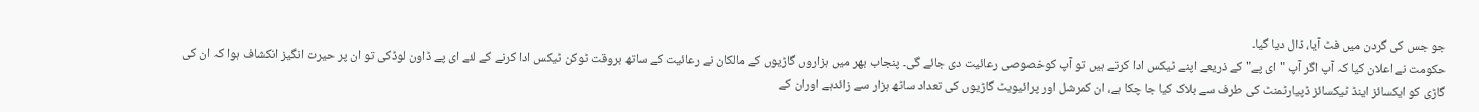جو جس کی گردن میں فٹ آیا، ڈال دیا گیا۔
حکومت نے اعلان کیا کہ آپ اگر آپ "ای پے" کے ذریعے اپنے ٹیکس ادا کرتے ہیں تو آپ کوخصوصی رعائیت دی جائے گی۔ پنجاب بھر میں ہزاروں گاڑیوں کے مالکان نے رعائیت کے ساتھ بروقت ٹوکن ٹیکس ادا کرنے کے لئے ای پے ڈاون لوڈکی تو ان پر حیرت انگیز انکشاف ہوا کہ ان کی گاڑی کو ایکسائز اینڈ ٹیکسائز ڈپیارٹمنٹ کی طرف سے بلاک کیا جا چکا ہے، ان کمرشل اور پرائیویٹ گاڑیوں کی تعداد ساٹھ ہزار سے زائدہے اوران کے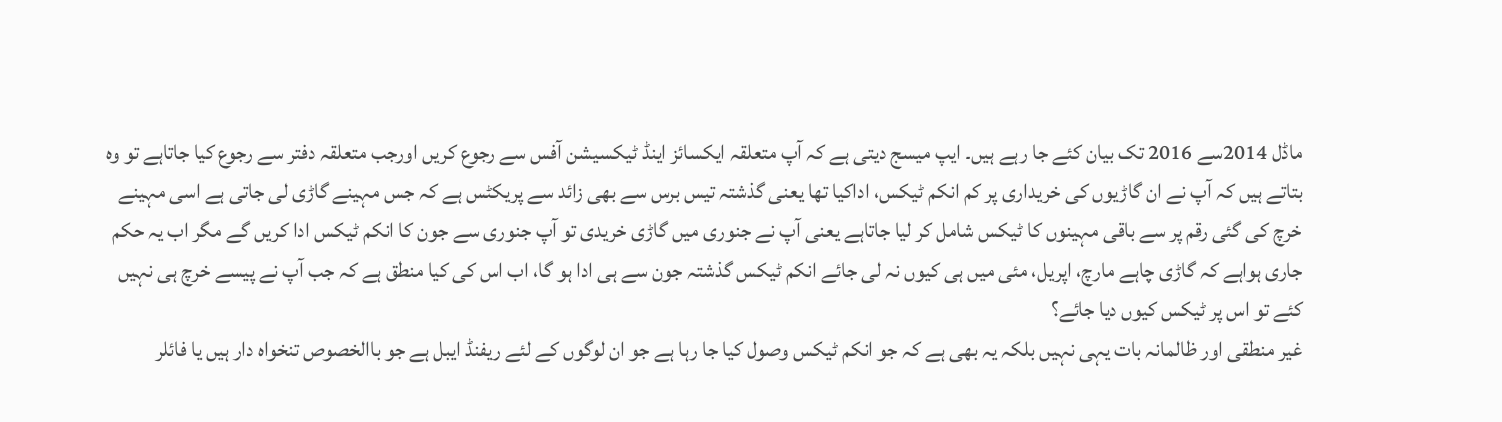ماڈل 2014سے 2016 تک بیان کئے جا رہے ہیں۔ ایپ میسج دیتی ہے کہ آپ متعلقہ ایکسائز اینڈ ٹیکسیشن آفس سے رجوع کریں اورجب متعلقہ دفتر سے رجوع کیا جاتاہے تو وہ بتاتے ہیں کہ آپ نے ان گاڑیوں کی خریداری پر کم انکم ٹیکس، اداکیا تھا یعنی گذشتہ تیس برس سے بھی زائد سے پریکٹس ہے کہ جس مہینے گاڑی لی جاتی ہے اسی مہینے خرچ کی گئی رقم پر سے باقی مہینوں کا ٹیکس شامل کر لیا جاتاہے یعنی آپ نے جنوری میں گاڑی خریدی تو آپ جنوری سے جون کا انکم ٹیکس ادا کریں گے مگر اب یہ حکم جاری ہواہے کہ گاڑی چاہے مارچ، اپریل، مئی میں ہی کیوں نہ لی جائے انکم ٹیکس گذشتہ جون سے ہی ادا ہو گا، اب اس کی کیا منطق ہے کہ جب آپ نے پیسے خرچ ہی نہیں کئے تو اس پر ٹیکس کیوں دیا جائے؟
غیر منطقی اور ظالمانہ بات یہی نہیں بلکہ یہ بھی ہے کہ جو انکم ٹیکس وصول کیا جا رہا ہے جو ان لوگوں کے لئے ریفنڈ ایبل ہے جو باالخصوص تنخواہ دار ہیں یا فائلر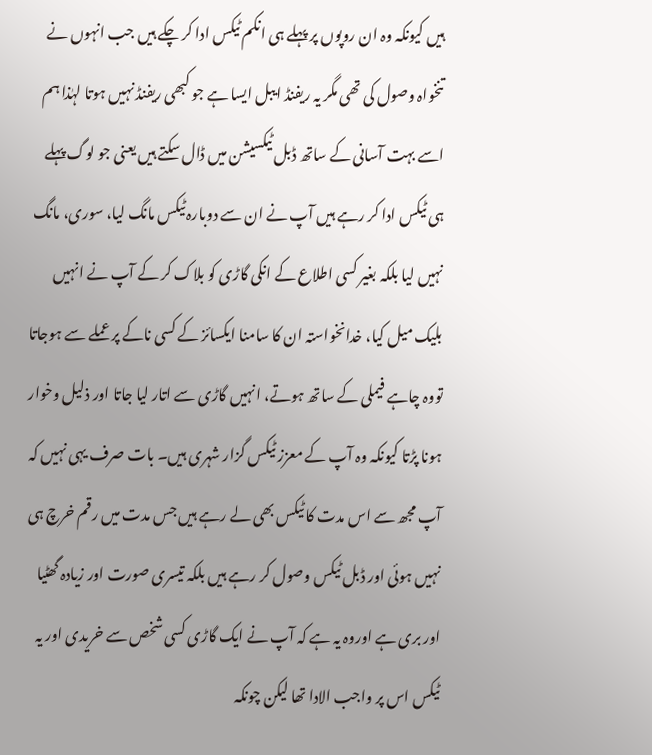ہیں کیونکہ وہ ان روپوں پر پہلے ہی انکم ٹیکس ادا کر چکے ہیں جب انہوں نے تنخواہ وصول کی تھی مگر یہ ریفنڈ ایبل ایسا ہے جو کبھی ریفنڈ نہیں ہوتا لہٰذا ہم اسے بہت آسانی کے ساتھ ڈبل ٹیکسیشن میں ڈال سکتے ہیں یعنی جو لوگ پہلے ہی ٹیکس ادا کر رہے ہیں آپ نے ان سے دوبارہ ٹیکس مانگ لیا، سوری، مانگ نہیں لیا بلکہ بغیر کسی اطلاع کے انکی گاڑی کو بلاک کر کے آپ نے انہیں بلیک میل کیا، خدانخواستہ ان کا سامنا ایکسائز کے کسی ناکے پر عملے سے ہوجاتا تووہ چاہے فیملی کے ساتھ ہوتے، انہیں گاڑی سے اتار لیا جاتا اور ذلیل وخوار ہونا پڑتا کیونکہ وہ آپ کے معزز ٹیکس گزار شہری ہیں۔ بات صرف یہی نہیں کہ آپ مجھ سے اس مدت کا ٹیکس بھی لے رہے ہیں جس مدت میں رقم خرچ ہی نہیں ہوئی اور ڈبل ٹیکس وصول کر رہے ہیں بلکہ تیسری صورت اور زیادہ گھٹیا اور بری ہے اوروہ یہ ہے کہ آپ نے ایک گاڑی کسی شخص سے خریدی اور یہ ٹیکس اس پر واجب الادا تھا لیکن چونکہ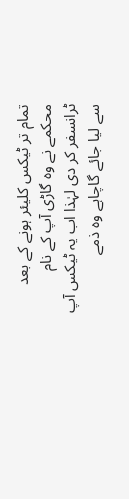تمام تر ٹیکس کلیئر ہونے کے بعد محکمے نے وہ گاڑی آپ کے نام ٹرانسفر کر دی لہٰذا اب یہ ٹیکس آپ سے لیا جائے گاچاہے وہ ذمے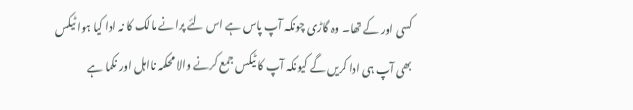کسی اور کے تھا۔ وہ گاڑی چونکہ آپ پاس ہے اس لئے پرانے مالک کا نہ ادا کیا ہوا ٹیکس بھی آپ ہی ادا کریں گے کیونکہ آپ کا ٹیکس جمع کرنے والا محکمہ نااہل اور نکما ہے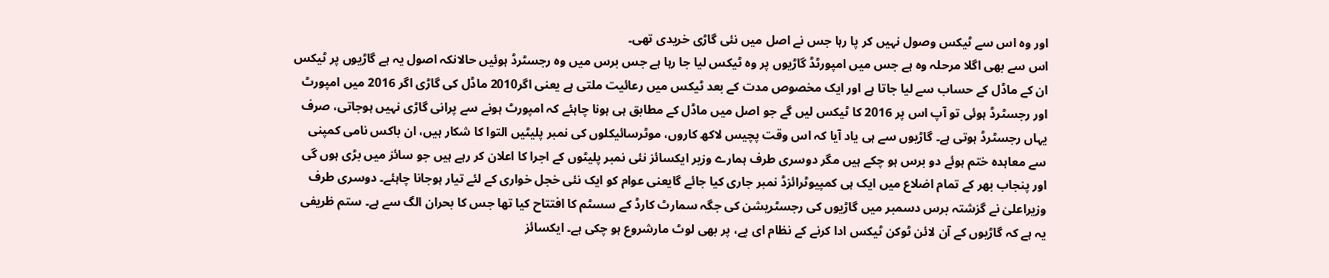اور وہ اس سے ٹیکس وصول نہیں کر پا رہا جس نے اصل میں نئی گاڑی خریدی تھی۔
اس سے بھی اگلا مرحلہ وہ ہے جس میں امپورٹڈ گاڑیوں پر وہ ٹیکس لیا جا رہا ہے جس برس میں وہ رجسٹرڈ ہوئیں حالانکہ اصول یہ ہے گاڑیوں پر ٹیکس ان کے ماڈل کے حساب سے لیا جاتا ہے اور ایک مخصوص مدت کے بعد ٹیکس میں رعائیت ملتی ہے یعنی اگر2010 ماڈل کی گاڑی اگر 2016 میں امپورٹ اور رجسٹرڈ ہوئی تو آپ اس پر 2016 کا ٹیکس لیں گے جو اصل میں ماڈل کے مطابق ہی ہونا چاہئے کہ امپورٹ ہونے سے پرانی گاڑی نہیں ہوجاتی، صرف یہاں رجسٹرڈ ہوتی ہے۔ گاڑیوں سے ہی یاد آیا کہ اس وقت پچیس لاکھ کاروں، موٹرسائیکلوں کی نمبر پلیٹیں التوا کا شکار ہیں، ان باکس نامی کمپنی سے معاہدہ ختم ہوئے دو برس ہو چکے ہیں مگر دوسری طرف ہمارے وزیر ایکسائز نئی نمبر پلیٹوں کے اجرا کا اعلان کر رہے ہیں جو سائز میں بڑی ہوں گی اور پنجاب بھر کے تمام اضلاع میں ایک ہی کمپیوٹرائزڈ نمبر جاری کیا جائے گایعنی عوام کو ایک نئی خجل خواری کے لئے تیار ہوجانا چاہئے۔ دوسری طرف وزیراعلیٰ نے گزشتہ برس دسمبر میں گاڑیوں کی رجسٹریشن کی جگہ سمارٹ کارڈ کے سسٹم کا افتتاح کیا تھا جس کا بحران الگ سے ہے۔ ستم ظریفی یہ ہے کہ گاڑیوں کے آن لائن ٹوکن ٹیکس ادا کرنے کے نظام ای پے، پر بھی لوٹ مارشروع ہو چکی ہے۔ ایکسائز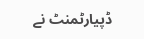ڈپیارٹمنٹ نے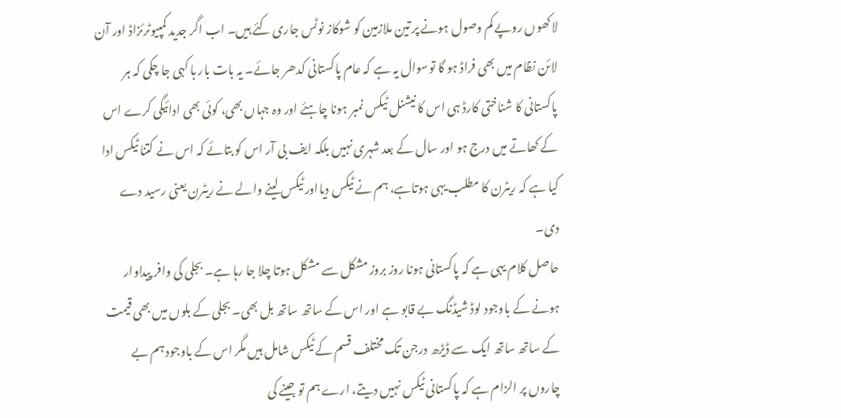لاکھوں روپے کم وصول ہونے پر تین ملازمین کو شوکاز نوٹس جاری کئے ہیں۔ اب اگر جدید کمپیوٹرئزاڈ اور آن لائن نظام میں بھی فراڈ ہو گا توسوال یہ ہے کہ عام پاکستانی کدھر جائے۔ یہ بات بار ہا کہی جا چکی کہ ہر پاکستانی کا شناختی کارڈ ہی اس کا نیشنل ٹیکس نمبر ہونا چاہئے اور وہ جہاں بھی، کوئی بھی ادائیگی کرے اس کے کھاتے میں درج ہو اور سال کے بعد شہری نہیں بلکہ ایف بی آر اس کو بتائے کہ اس نے کتنا ٹیکس ادا کیا ہے کہ ریٹرن کا مطلب یہی ہوتاہے، ہم نے ٹیکس دیااور ٹیکس لینے والے نے ریٹرن یعنی رسید دے دی۔
حاصل کلام یہی ہے کہ پاکستانی ہونا روز بروز مشکل سے مشکل ہوتا چلا جا رہا ہے۔ بجلی کی وافر پیداوار ہونے کے باوجود لوڈ شیڈنگ بے قابو ہے اور اس کے ساتھ ساتھ بل بھی۔ بجلی کے بلوں میں بھی قیمت کے ساتھ ساتھ ایک سے ڈیڑھ درجن تک مختلف قسم کے ٹیکس شامل ہیں مگر اس کے باوجود ہم بے چاروں پر الزام ہے کہ پاکستانی ٹیکس نہیں دیتے، ارے ہم تو جینے کی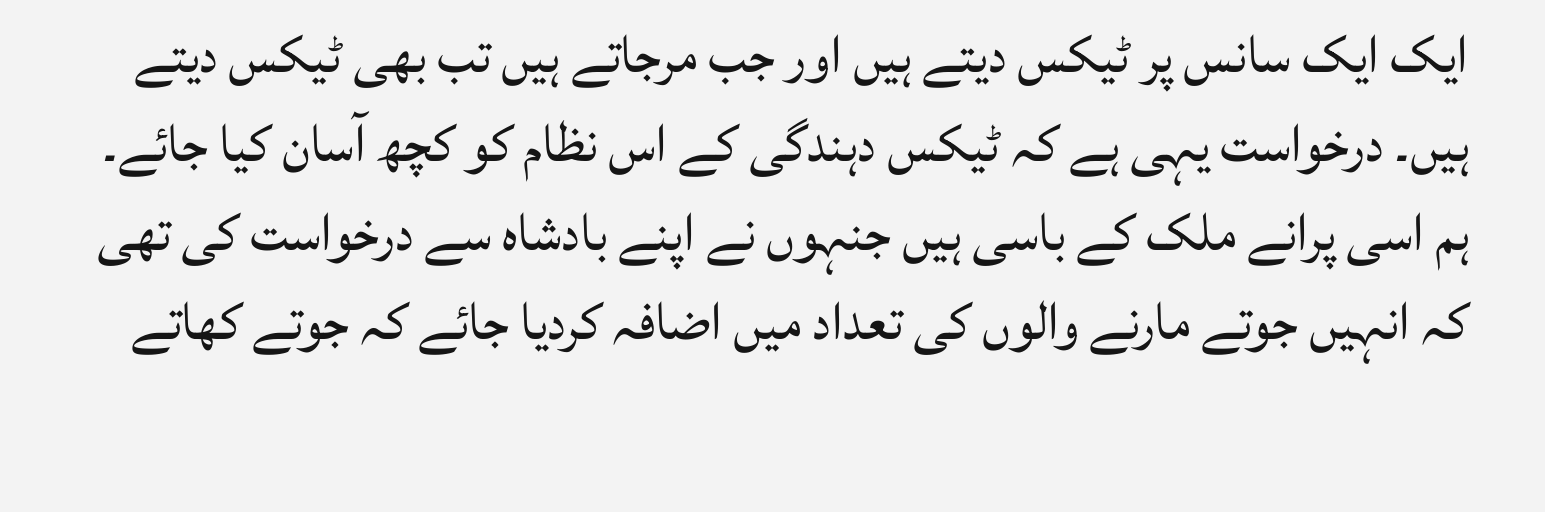ایک ایک سانس پر ٹیکس دیتے ہیں اور جب مرجاتے ہیں تب بھی ٹیکس دیتے ہیں۔ درخواست یہی ہے کہ ٹیکس دہندگی کے اس نظام کو کچھ آسان کیا جائے۔ ہم اسی پرانے ملک کے باسی ہیں جنہوں نے اپنے بادشاہ سے درخواست کی تھی کہ انہیں جوتے مارنے والوں کی تعداد میں اضافہ کردیا جائے کہ جوتے کھاتے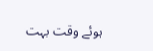ہوئے وقت بہت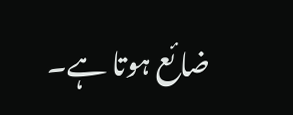ضائع ہوتا ہے۔